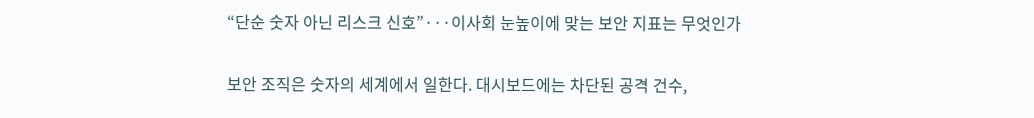“단순 숫자 아닌 리스크 신호”···이사회 눈높이에 맞는 보안 지표는 무엇인가

보안 조직은 숫자의 세계에서 일한다. 대시보드에는 차단된 공격 건수,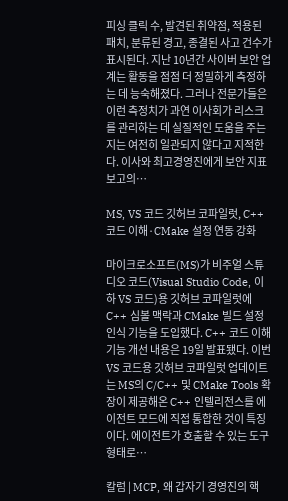피싱 클릭 수, 발견된 취약점, 적용된 패치, 분류된 경고, 종결된 사고 건수가 표시된다. 지난 10년간 사이버 보안 업계는 활동을 점점 더 정밀하게 측정하는 데 능숙해졌다. 그러나 전문가들은 이런 측정치가 과연 이사회가 리스크를 관리하는 데 실질적인 도움을 주는지는 여전히 일관되지 않다고 지적한다. 이사와 최고경영진에게 보안 지표 보고의…

MS, VS 코드 깃허브 코파일럿, C++ 코드 이해·CMake 설정 연동 강화

마이크로소프트(MS)가 비주얼 스튜디오 코드(Visual Studio Code, 이하 VS 코드)용 깃허브 코파일럿에 C++ 심볼 맥락과 CMake 빌드 설정 인식 기능을 도입했다. C++ 코드 이해 기능 개선 내용은 19일 발표됐다. 이번 VS 코드용 깃허브 코파일럿 업데이트는 MS의 C/C++ 및 CMake Tools 확장이 제공해온 C++ 인텔리전스를 에이전트 모드에 직접 통합한 것이 특징이다. 에이전트가 호출할 수 있는 도구 형태로…

칼럼 | MCP, 왜 갑자기 경영진의 핵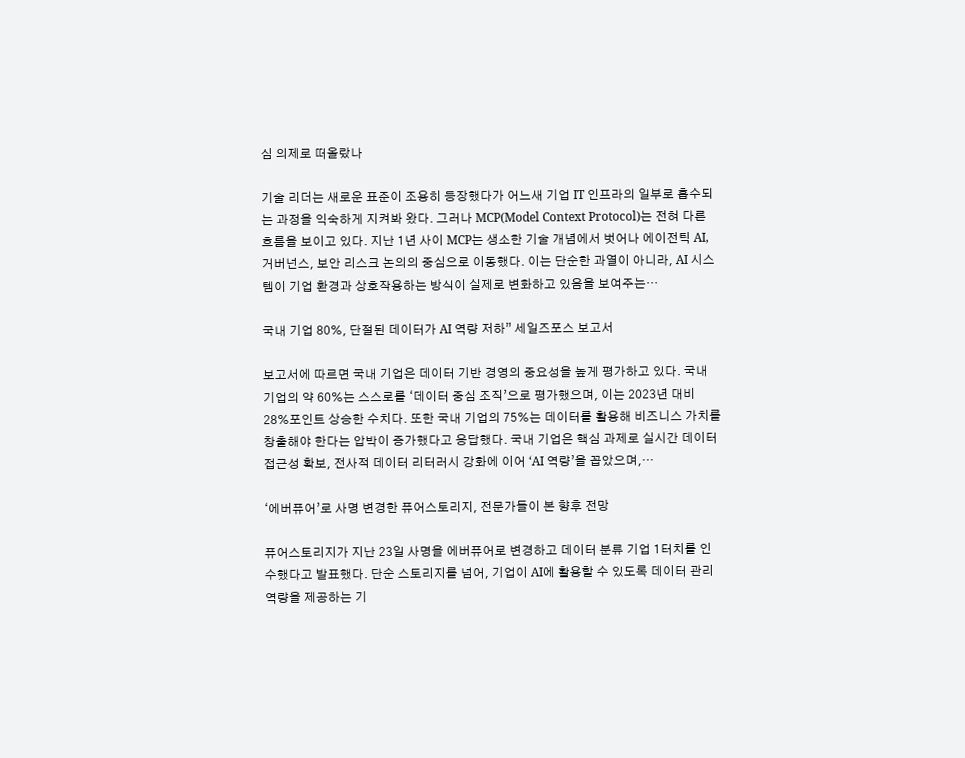심 의제로 떠올랐나

기술 리더는 새로운 표준이 조용히 등장했다가 어느새 기업 IT 인프라의 일부로 흡수되는 과정을 익숙하게 지켜봐 왔다. 그러나 MCP(Model Context Protocol)는 전혀 다른 흐름을 보이고 있다. 지난 1년 사이 MCP는 생소한 기술 개념에서 벗어나 에이전틱 AI, 거버넌스, 보안 리스크 논의의 중심으로 이동했다. 이는 단순한 과열이 아니라, AI 시스템이 기업 환경과 상호작용하는 방식이 실제로 변화하고 있음을 보여주는…

국내 기업 80%, 단절된 데이터가 AI 역량 저하” 세일즈포스 보고서

보고서에 따르면 국내 기업은 데이터 기반 경영의 중요성을 높게 평가하고 있다. 국내 기업의 약 60%는 스스로를 ‘데이터 중심 조직’으로 평가했으며, 이는 2023년 대비 28%포인트 상승한 수치다. 또한 국내 기업의 75%는 데이터를 활용해 비즈니스 가치를 창출해야 한다는 압박이 증가했다고 응답했다. 국내 기업은 핵심 과제로 실시간 데이터 접근성 확보, 전사적 데이터 리터러시 강화에 이어 ‘AI 역량’을 꼽았으며,…

‘에버퓨어’로 사명 변경한 퓨어스토리지, 전문가들이 본 향후 전망

퓨어스토리지가 지난 23일 사명을 에버퓨어로 변경하고 데이터 분류 기업 1터치를 인수했다고 발표했다. 단순 스토리지를 넘어, 기업이 AI에 활용할 수 있도록 데이터 관리 역량을 제공하는 기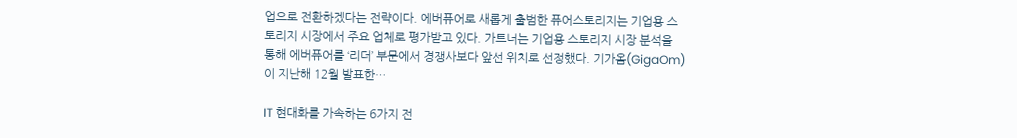업으로 전환하겠다는 전략이다. 에버퓨어로 새롭게 출범한 퓨어스토리지는 기업용 스토리지 시장에서 주요 업체로 평가받고 있다. 가트너는 기업용 스토리지 시장 분석을 통해 에버퓨어를 ‘리더’ 부문에서 경쟁사보다 앞선 위치로 선정했다. 기가옴(GigaOm)이 지난해 12월 발표한…

IT 현대화를 가속하는 6가지 전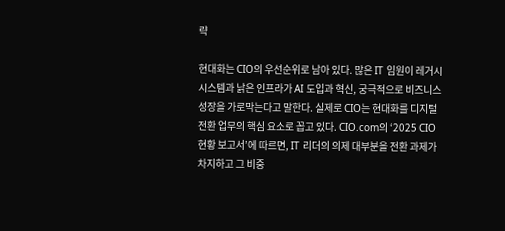략

현대화는 CIO의 우선순위로 남아 있다. 많은 IT 임원이 레거시 시스템과 낡은 인프라가 AI 도입과 혁신, 궁극적으로 비즈니스 성장을 가로막는다고 말한다. 실제로 CIO는 현대화를 디지털 전환 업무의 핵심 요소로 꼽고 있다. CIO.com의 ‘2025 CIO 현황 보고서’에 따르면, IT 리더의 의제 대부분을 전환 과제가 차지하고 그 비중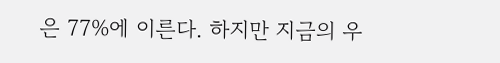은 77%에 이른다. 하지만 지금의 우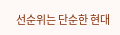선순위는 단순한 현대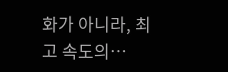화가 아니라, 최고 속도의…